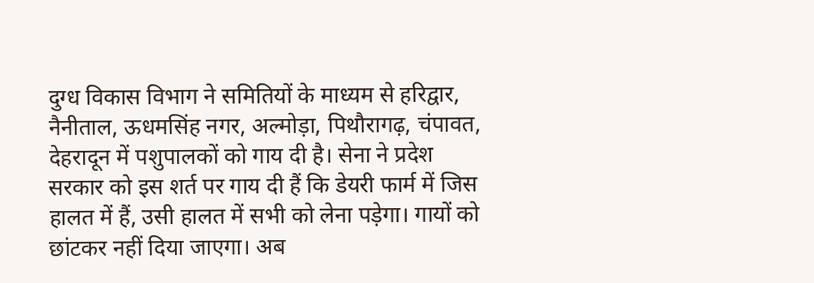दुग्ध विकास विभाग ने समितियों के माध्यम से हरिद्वार, नैनीताल, ऊधमसिंह नगर, अल्मोड़ा, पिथौरागढ़, चंपावत, देहरादून में पशुपालकों को गाय दी है। सेना ने प्रदेश सरकार को इस शर्त पर गाय दी हैं कि डेयरी फार्म में जिस हालत में हैं, उसी हालत में सभी को लेना पड़ेगा। गायों को छांटकर नहीं दिया जाएगा। अब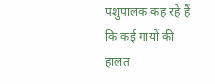पशुपालक कह रहे हैं कि कई गायों की हालत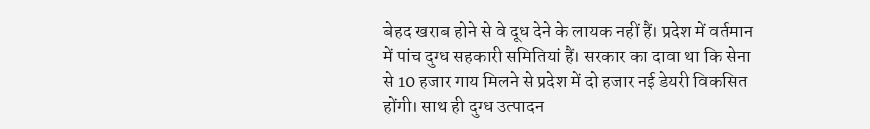बेहद खराब होने से वे दूध देने के लायक नहीं हैं। प्रदेश में वर्तमान में पांच दुग्ध सहकारी समितियां हैं। सरकार का दावा था कि सेना से 10 हजार गाय मिलने से प्रदेश में दो हजार नई डेयरी विकसित होंगी। साथ ही दुग्ध उत्पादन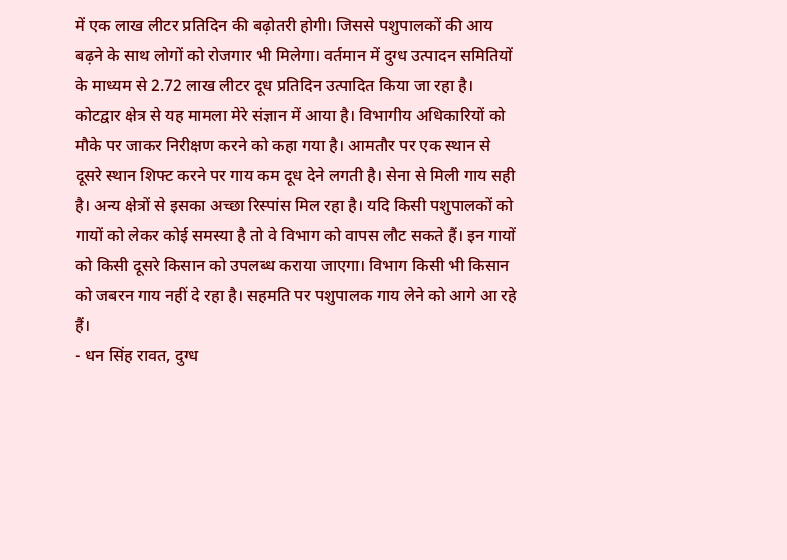में एक लाख लीटर प्रतिदिन की बढ़ोतरी होगी। जिससे पशुपालकों की आय बढ़ने के साथ लोगों को रोजगार भी मिलेगा। वर्तमान में दुग्ध उत्पादन समितियों के माध्यम से 2.72 लाख लीटर दूध प्रतिदिन उत्पादित किया जा रहा है।
कोटद्वार क्षेत्र से यह मामला मेरे संज्ञान में आया है। विभागीय अधिकारियों को मौके पर जाकर निरीक्षण करने को कहा गया है। आमतौर पर एक स्थान से दूसरे स्थान शिफ्ट करने पर गाय कम दूध देने लगती है। सेना से मिली गाय सही है। अन्य क्षेत्रों से इसका अच्छा रिस्पांस मिल रहा है। यदि किसी पशुपालकों को गायों को लेकर कोई समस्या है तो वे विभाग को वापस लौट सकते हैं। इन गायों को किसी दूसरे किसान को उपलब्ध कराया जाएगा। विभाग किसी भी किसान को जबरन गाय नहीं दे रहा है। सहमति पर पशुपालक गाय लेने को आगे आ रहे हैं।
- धन सिंह रावत, दुग्ध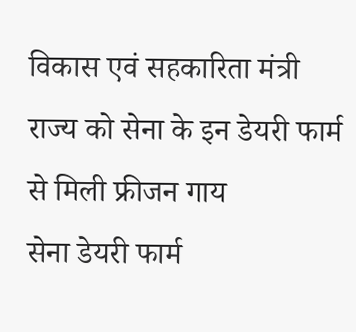विकास एवं सहकारिता मंत्री
राज्य को सेना के इन डेयरी फार्म से मिली फ्रीजन गाय
सेना डेयरी फार्म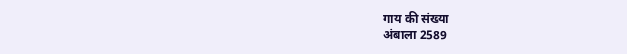गाय की संख्या
अंबाला 2589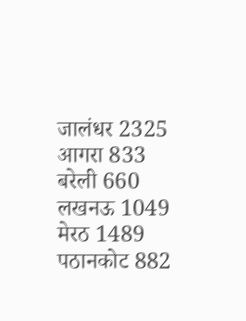जालंधर 2325
आगरा 833
बरेली 660
लखनऊ 1049
मेरठ 1489
पठानकोट 882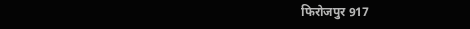फिरोजपुर 917